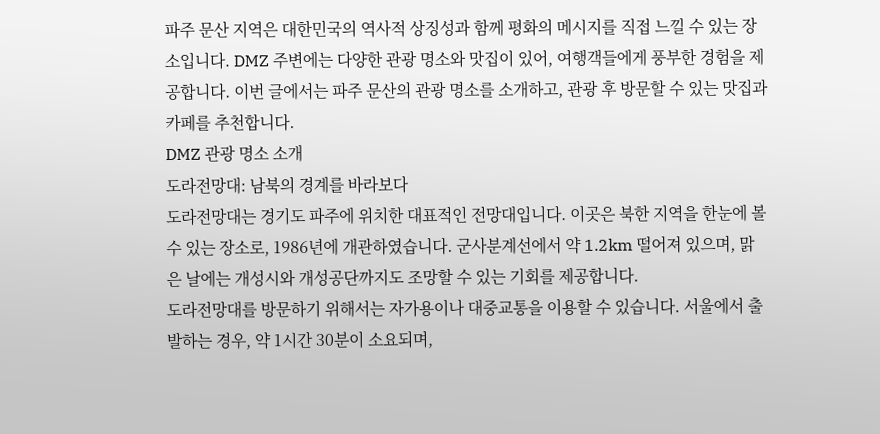파주 문산 지역은 대한민국의 역사적 상징성과 함께 평화의 메시지를 직접 느낄 수 있는 장소입니다. DMZ 주변에는 다양한 관광 명소와 맛집이 있어, 여행객들에게 풍부한 경험을 제공합니다. 이번 글에서는 파주 문산의 관광 명소를 소개하고, 관광 후 방문할 수 있는 맛집과 카페를 추천합니다.
DMZ 관광 명소 소개
도라전망대: 남북의 경계를 바라보다
도라전망대는 경기도 파주에 위치한 대표적인 전망대입니다. 이곳은 북한 지역을 한눈에 볼 수 있는 장소로, 1986년에 개관하였습니다. 군사분계선에서 약 1.2km 떨어져 있으며, 맑은 날에는 개성시와 개성공단까지도 조망할 수 있는 기회를 제공합니다.
도라전망대를 방문하기 위해서는 자가용이나 대중교통을 이용할 수 있습니다. 서울에서 출발하는 경우, 약 1시간 30분이 소요되며,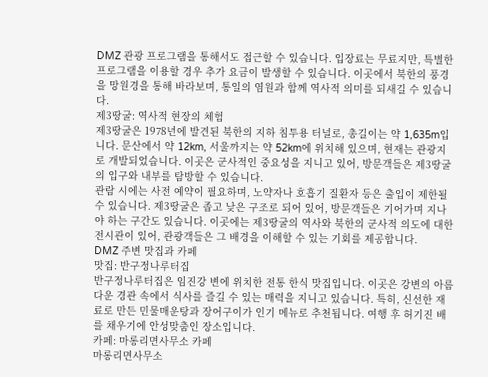DMZ 관광 프로그램을 통해서도 접근할 수 있습니다. 입장료는 무료지만, 특별한 프로그램을 이용할 경우 추가 요금이 발생할 수 있습니다. 이곳에서 북한의 풍경을 망원경을 통해 바라보며, 통일의 염원과 함께 역사적 의미를 되새길 수 있습니다.
제3땅굴: 역사적 현장의 체험
제3땅굴은 1978년에 발견된 북한의 지하 침투용 터널로, 총길이는 약 1,635m입니다. 문산에서 약 12km, 서울까지는 약 52km에 위치해 있으며, 현재는 관광지로 개발되었습니다. 이곳은 군사적인 중요성을 지니고 있어, 방문객들은 제3땅굴의 입구와 내부를 탐방할 수 있습니다.
관람 시에는 사전 예약이 필요하며, 노약자나 호흡기 질환자 등은 출입이 제한될 수 있습니다. 제3땅굴은 좁고 낮은 구조로 되어 있어, 방문객들은 기어가며 지나야 하는 구간도 있습니다. 이곳에는 제3땅굴의 역사와 북한의 군사적 의도에 대한 전시관이 있어, 관광객들은 그 배경을 이해할 수 있는 기회를 제공합니다.
DMZ 주변 맛집과 카페
맛집: 반구정나루터집
반구정나루터집은 임진강 변에 위치한 전통 한식 맛집입니다. 이곳은 강변의 아름다운 경관 속에서 식사를 즐길 수 있는 매력을 지니고 있습니다. 특히, 신선한 재료로 만든 민물매운탕과 장어구이가 인기 메뉴로 추천됩니다. 여행 후 허기진 배를 채우기에 안성맞춤인 장소입니다.
카페: 마롱리면사무소 카페
마롱리면사무소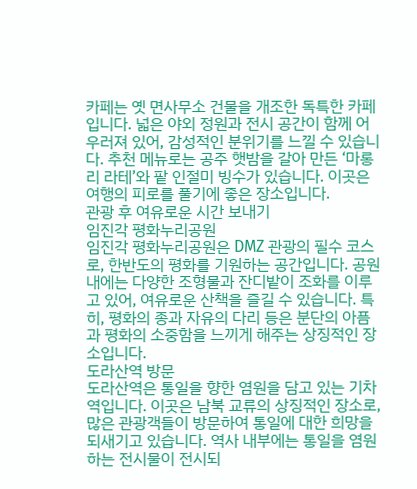카페는 옛 면사무소 건물을 개조한 독특한 카페입니다. 넓은 야외 정원과 전시 공간이 함께 어우러져 있어, 감성적인 분위기를 느낄 수 있습니다. 추천 메뉴로는 공주 햇밤을 갈아 만든 ‘마롱리 라테’와 팥 인절미 빙수가 있습니다. 이곳은 여행의 피로를 풀기에 좋은 장소입니다.
관광 후 여유로운 시간 보내기
임진각 평화누리공원
임진각 평화누리공원은 DMZ 관광의 필수 코스로, 한반도의 평화를 기원하는 공간입니다. 공원 내에는 다양한 조형물과 잔디밭이 조화를 이루고 있어, 여유로운 산책을 즐길 수 있습니다. 특히, 평화의 종과 자유의 다리 등은 분단의 아픔과 평화의 소중함을 느끼게 해주는 상징적인 장소입니다.
도라산역 방문
도라산역은 통일을 향한 염원을 담고 있는 기차역입니다. 이곳은 남북 교류의 상징적인 장소로, 많은 관광객들이 방문하여 통일에 대한 희망을 되새기고 있습니다. 역사 내부에는 통일을 염원하는 전시물이 전시되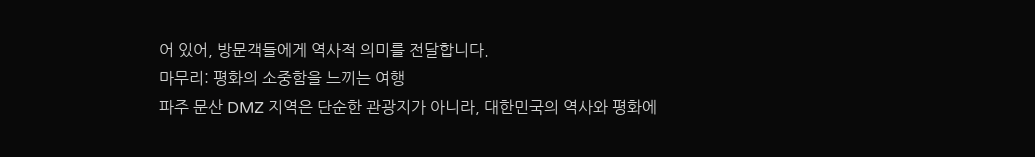어 있어, 방문객들에게 역사적 의미를 전달합니다.
마무리: 평화의 소중함을 느끼는 여행
파주 문산 DMZ 지역은 단순한 관광지가 아니라, 대한민국의 역사와 평화에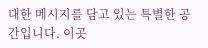대한 메시지를 담고 있는 특별한 공간입니다. 이곳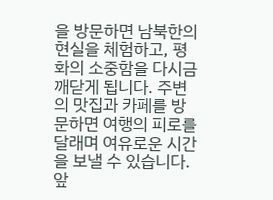을 방문하면 남북한의 현실을 체험하고, 평화의 소중함을 다시금 깨닫게 됩니다. 주변의 맛집과 카페를 방문하면 여행의 피로를 달래며 여유로운 시간을 보낼 수 있습니다. 앞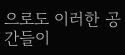으로도 이러한 공간들이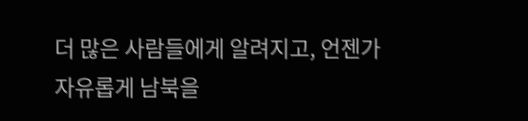더 많은 사람들에게 알려지고, 언젠가 자유롭게 남북을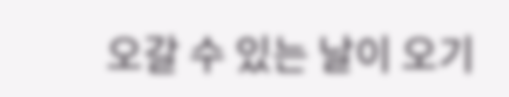오갈 수 있는 날이 오기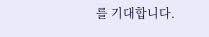를 기대합니다.